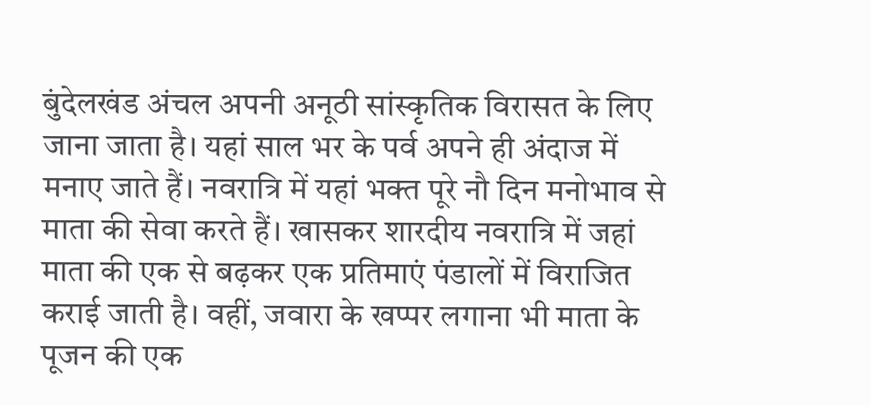बुंदेलखंड अंचल अपनी अनूठी सांस्कृतिक विरासत के लिए जाना जाता है। यहां साल भर के पर्व अपने ही अंदाज में मनाए जाते हैं। नवरात्रि में यहां भक्त पूरे नौ दिन मनोभाव से माता की सेवा करते हैं। खासकर शारदीय नवरात्रि में जहां माता की एक से बढ़कर एक प्रतिमाएं पंडालों में विराजित कराई जाती है। वहीं, जवारा के खप्पर लगाना भी माता के पूजन की एक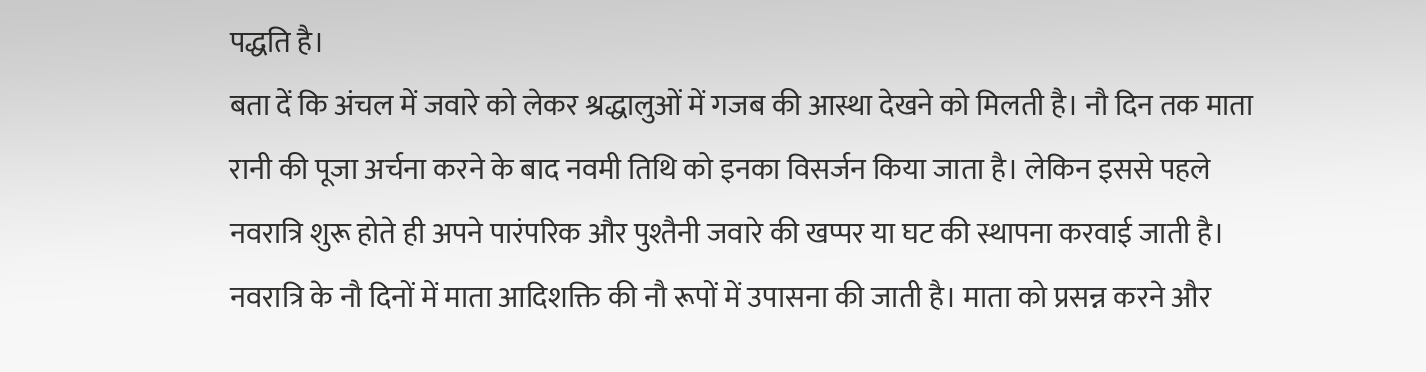पद्धति है।
बता दें कि अंचल में जवारे को लेकर श्रद्धालुओं में गजब की आस्था देखने को मिलती है। नौ दिन तक माता रानी की पूजा अर्चना करने के बाद नवमी तिथि को इनका विसर्जन किया जाता है। लेकिन इससे पहले नवरात्रि शुरू होते ही अपने पारंपरिक और पुश्तैनी जवारे की खप्पर या घट की स्थापना करवाई जाती है।
नवरात्रि के नौ दिनों में माता आदिशक्ति की नौ रूपों में उपासना की जाती है। माता को प्रसन्न करने और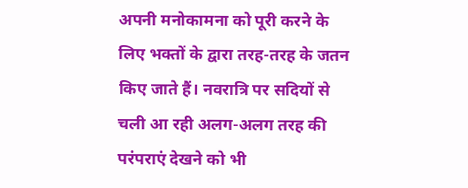अपनी मनोकामना को पूरी करने के लिए भक्तों के द्वारा तरह-तरह के जतन किए जाते हैं। नवरात्रि पर सदियों से चली आ रही अलग-अलग तरह की परंपराएं देखने को भी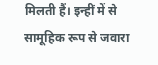मिलती हैं। इन्हीं में से सामूहिक रूप से जवारा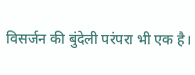विसर्जन की बुंदेली परंपरा भी एक है।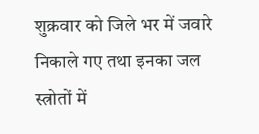शुक्रवार को जिले भर में जवारे निकाले गए तथा इनका जल स्त्रोतों में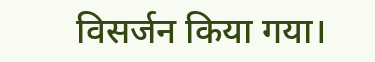विसर्जन किया गया।